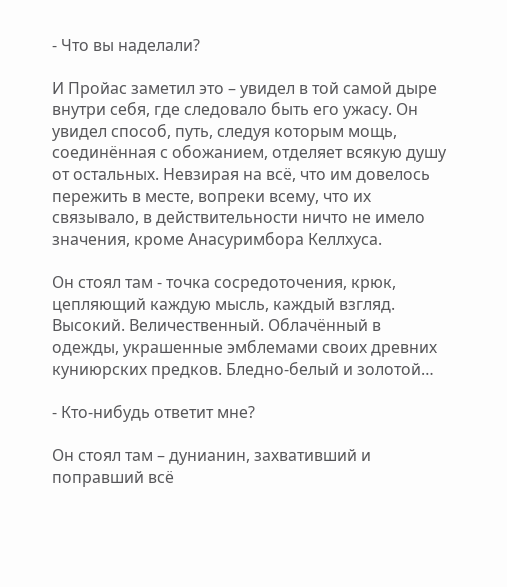- Что вы наделали?

И Пройас заметил это – увидел в той самой дыре внутри себя, где следовало быть его ужасу. Он увидел способ, путь, следуя которым мощь, соединённая с обожанием, отделяет всякую душу от остальных. Невзирая на всё, что им довелось пережить в месте, вопреки всему, что их связывало, в действительности ничто не имело значения, кроме Анасуримбора Келлхуса.

Он стоял там - точка сосредоточения, крюк, цепляющий каждую мысль, каждый взгляд. Высокий. Величественный. Облачённый в одежды, украшенные эмблемами своих древних куниюрских предков. Бледно-белый и золотой…

- Кто-нибудь ответит мне?

Он стоял там – дунианин, захвативший и поправший всё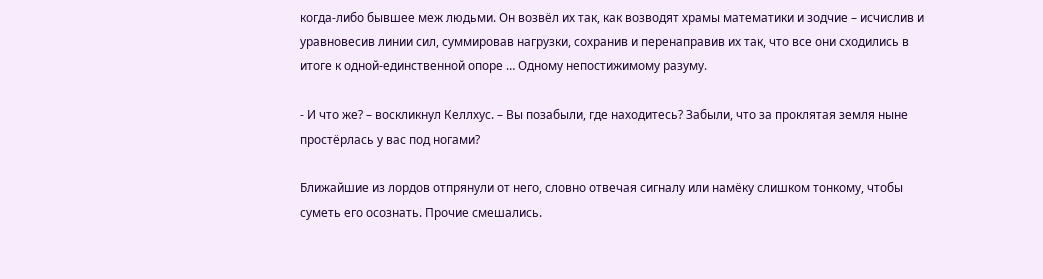когда-либо бывшее меж людьми. Он возвёл их так, как возводят храмы математики и зодчие – исчислив и уравновесив линии сил, суммировав нагрузки, сохранив и перенаправив их так, что все они сходились в итоге к одной-единственной опоре … Одному непостижимому разуму.

- И что же? – воскликнул Келлхус. – Вы позабыли, где находитесь? Забыли, что за проклятая земля ныне простёрлась у вас под ногами?

Ближайшие из лордов отпрянули от него, словно отвечая сигналу или намёку слишком тонкому, чтобы суметь его осознать. Прочие смешались.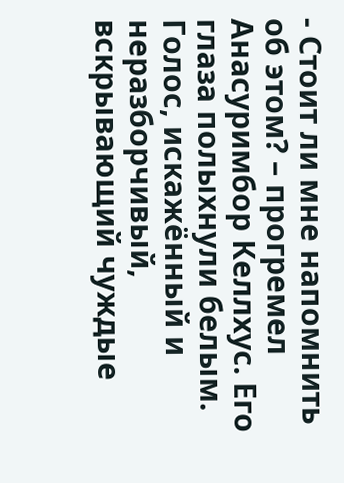- Стоит ли мне напомнить об этом? – прогремел Анасуримбор Келлхус. Его глаза полыхнули белым. Голос, искажённый и неразборчивый, вскрывающий чуждые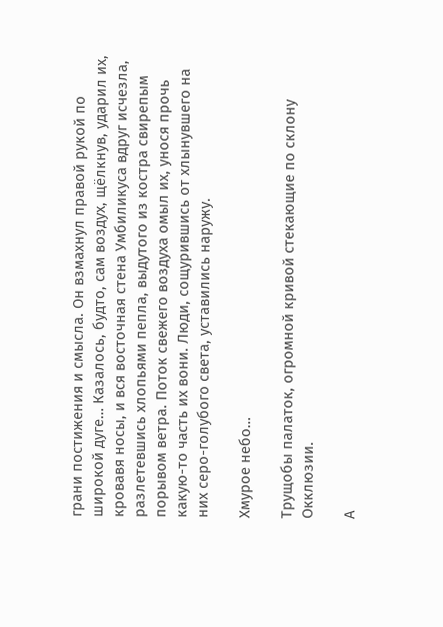грани постижения и смысла. Он взмахнул правой рукой по широкой дуге… Казалось, будто, сам воздух, щёлкнув, ударил их, кровавя носы, и вся восточная стена Умбиликуса вдруг исчезла, разлетевшись хлопьями пепла, выдутого из костра свирепым порывом ветра. Поток свежего воздуха омыл их, унося прочь какую-то часть их вони. Люди, сощурившись от хлынувшего на них серо-голубого света, уставились наружу.

Хмурое небо…

Трущобы палаток, огромной кривой стекающие по склону Окклюзии.

А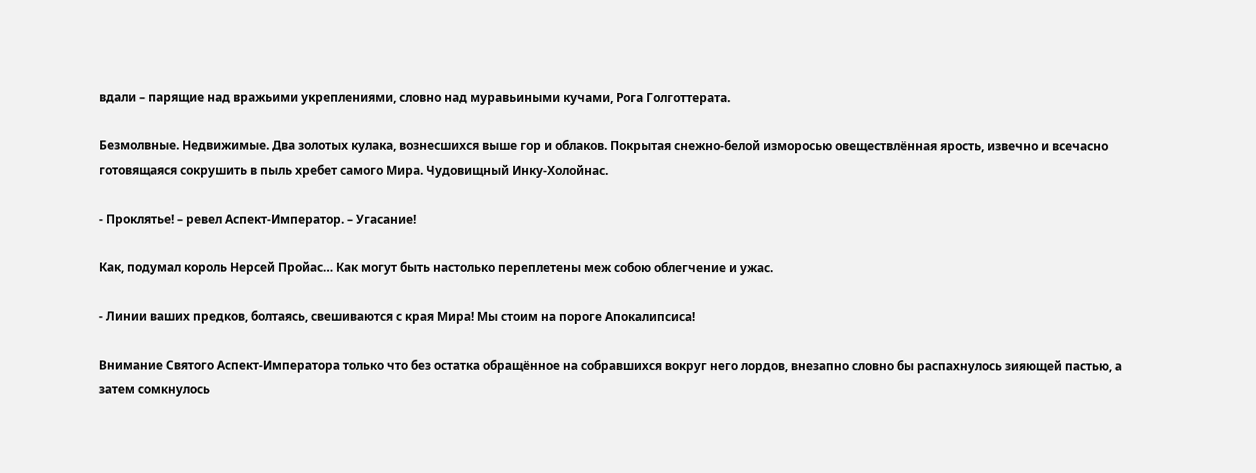вдали – парящие над вражьими укреплениями, словно над муравьиными кучами, Рога Голготтерата.

Безмолвные. Недвижимые. Два золотых кулака, вознесшихся выше гор и облаков. Покрытая снежно-белой изморосью овеществлённая ярость, извечно и всечасно готовящаяся сокрушить в пыль хребет самого Мира. Чудовищный Инку-Холойнас.

- Проклятье! – ревел Аспект-Император. – Угасание!

Как, подумал король Нерсей Пройас… Как могут быть настолько переплетены меж собою облегчение и ужас.

- Линии ваших предков, болтаясь, свешиваются с края Мира! Мы стоим на пороге Апокалипсиса!

Внимание Святого Аспект-Императора только что без остатка обращённое на собравшихся вокруг него лордов, внезапно словно бы распахнулось зияющей пастью, а затем сомкнулось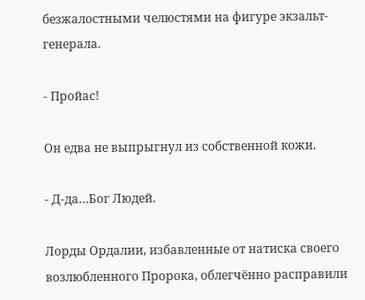безжалостными челюстями на фигуре экзальт-генерала.

- Пройас!

Он едва не выпрыгнул из собственной кожи.

- Д-да…Бог Людей.

Лорды Ордалии, избавленные от натиска своего возлюбленного Пророка, облегчённо расправили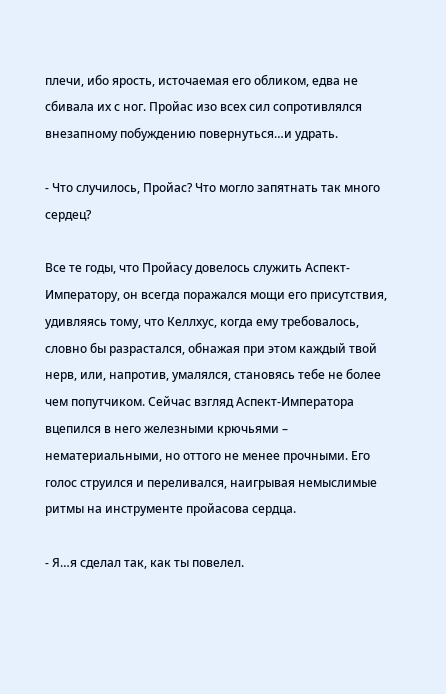плечи, ибо ярость, источаемая его обликом, едва не сбивала их с ног. Пройас изо всех сил сопротивлялся внезапному побуждению повернуться…и удрать.

- Что случилось, Пройас? Что могло запятнать так много сердец?

Все те годы, что Пройасу довелось служить Аспект-Императору, он всегда поражался мощи его присутствия, удивляясь тому, что Келлхус, когда ему требовалось, словно бы разрастался, обнажая при этом каждый твой нерв, или, напротив, умалялся, становясь тебе не более чем попутчиком. Сейчас взгляд Аспект-Императора вцепился в него железными крючьями – нематериальными, но оттого не менее прочными. Его голос струился и переливался, наигрывая немыслимые ритмы на инструменте пройасова сердца.

- Я…я сделал так, как ты повелел.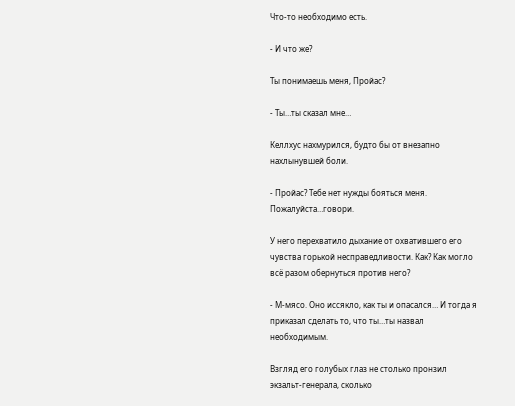Что-то необходимо есть.

- И что же?

Ты понимаешь меня, Пройас?

- Ты…ты сказал мне…

Келлхус нахмурился, будто бы от внезапно нахлынувшей боли.

- Пройас? Тебе нет нужды бояться меня. Пожалуйста…говори.

У него перехватило дыхание от охватившего его чувства горькой несправедливости. Как? Как могло всё разом обернуться против него?

- М-мясо. Оно иссякло, как ты и опасался… И тогда я приказал сделать то, что ты…ты назвал необходимым.

Взгляд его голубых глаз не столько пронзил экзальт-генерала, сколько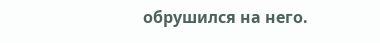обрушился на него.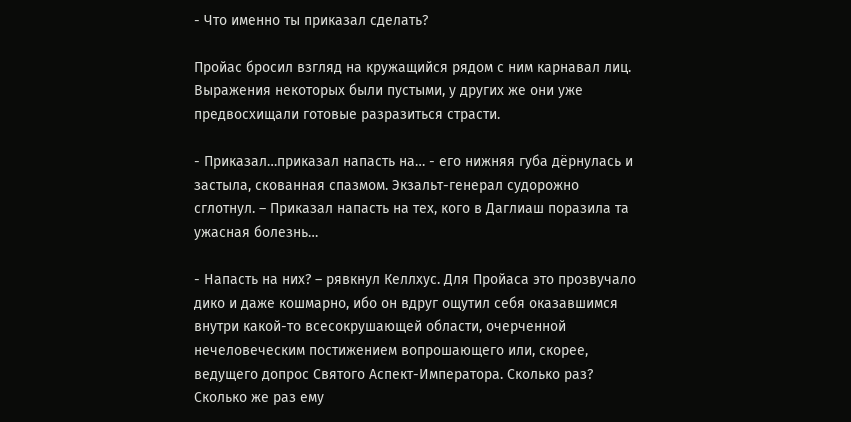- Что именно ты приказал сделать?

Пройас бросил взгляд на кружащийся рядом с ним карнавал лиц. Выражения некоторых были пустыми, у других же они уже предвосхищали готовые разразиться страсти.

- Приказал…приказал напасть на… - его нижняя губа дёрнулась и застыла, скованная спазмом. Экзальт-генерал судорожно сглотнул. – Приказал напасть на тех, кого в Даглиаш поразила та ужасная болезнь…

- Напасть на них? – рявкнул Келлхус. Для Пройаса это прозвучало дико и даже кошмарно, ибо он вдруг ощутил себя оказавшимся внутри какой-то всесокрушающей области, очерченной нечеловеческим постижением вопрошающего или, скорее, ведущего допрос Святого Аспект-Императора. Сколько раз? Сколько же раз ему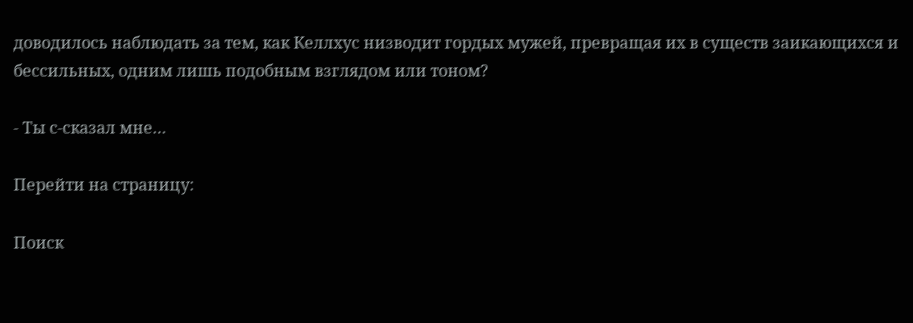доводилось наблюдать за тем, как Келлхус низводит гордых мужей, превращая их в существ заикающихся и бессильных, одним лишь подобным взглядом или тоном?

- Ты с-сказал мне…

Перейти на страницу:

Поиск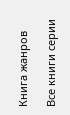Книга жанров

Все книги серии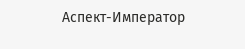Аспект-Император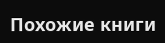Похожие книги